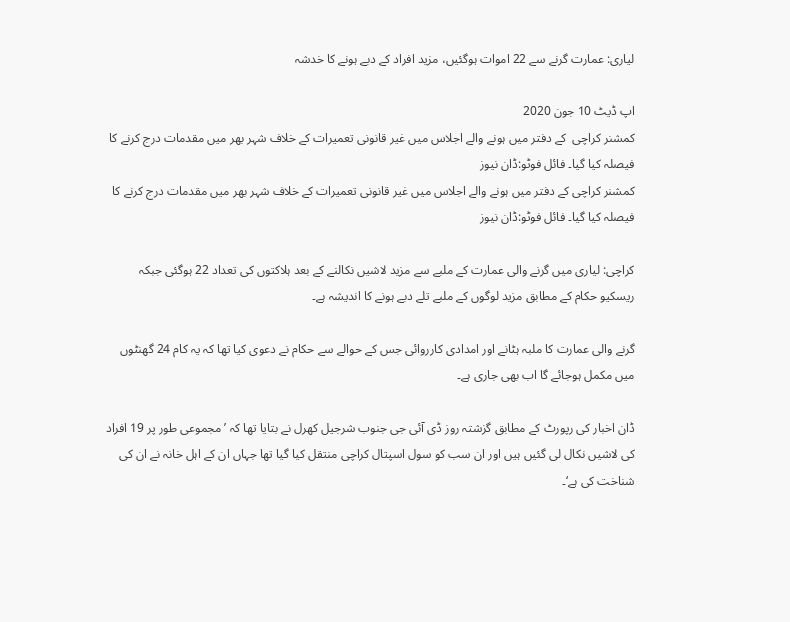لیاری: عمارت گرنے سے 22 اموات ہوگئیں، مزید افراد کے دبے ہونے کا خدشہ

اپ ڈیٹ 10 جون 2020
کمشنر کراچی  کے دفتر میں ہونے والے اجلاس میں غیر قانونی تعمیرات کے خلاف شہر بھر میں مقدمات درج کرنے کا فیصلہ کیا گیا۔ فائل فوٹو:ڈان نیوز
کمشنر کراچی کے دفتر میں ہونے والے اجلاس میں غیر قانونی تعمیرات کے خلاف شہر بھر میں مقدمات درج کرنے کا فیصلہ کیا گیا۔ فائل فوٹو:ڈان نیوز

کراچی: لیاری میں گرنے والی عمارت کے ملبے سے مزید لاشیں نکالنے کے بعد ہلاکتوں کی تعداد 22 ہوگئی جبکہ ریسکیو حکام کے مطابق مزید لوگوں کے ملبے تلے دبے ہونے کا اندیشہ ہے۔

گرنے والی عمارت کا ملبہ ہٹانے اور امدادی کارروائی جس کے حوالے سے حکام نے دعوی کیا تھا کہ یہ کام 24 گھنٹوں میں مکمل ہوجائے گا اب بھی جاری ہے۔

ڈان اخبار کی رپورٹ کے مطابق گزشتہ روز ڈی آئی جی جنوب شرجیل کھرل نے بتایا تھا کہ ’مجموعی طور پر 19 افراد کی لاشیں نکال لی گئیں ہیں اور ان سب کو سول اسپتال کراچی منتقل کیا گیا تھا جہاں ان کے اہل خانہ نے ان کی شناخت کی ہے‘۔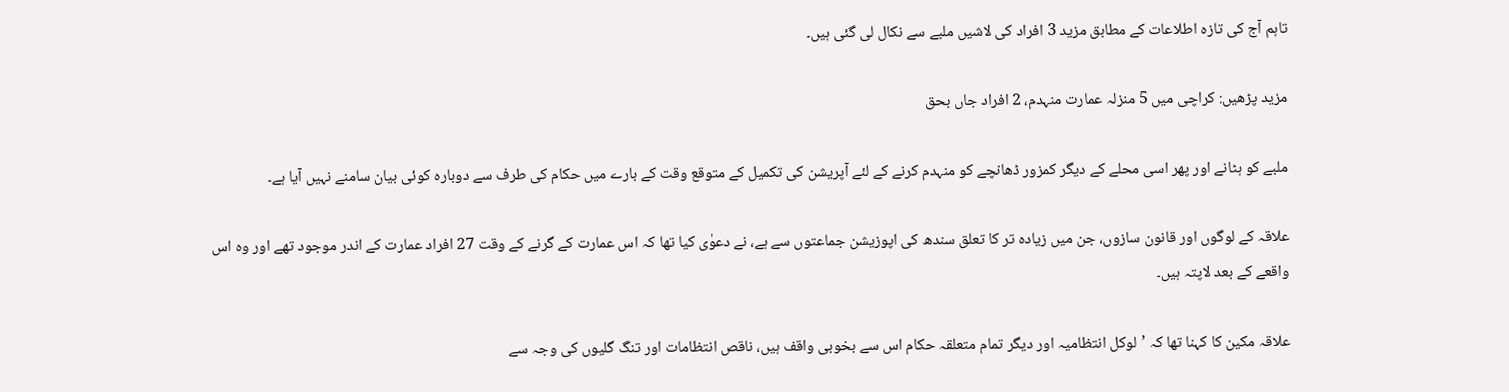تاہم آج کی تازہ اطلاعات کے مطابق مزید 3 افراد کی لاشیں ملبے سے نکال لی گئی ہیں۔

مزید پڑھیں: کراچی میں 5 منزلہ عمارت منہدم، 2 افراد جاں بحق

ملبے کو ہٹانے اور پھر اسی محلے کے دیگر کمزور ڈھانچے کو منہدم کرنے کے لئے آپریشن کی تکمیل کے متوقع وقت کے بارے میں حکام کی طرف سے دوبارہ کوئی بیان سامنے نہیں آیا ہے۔

علاقہ کے لوگوں اور قانون سازوں، جن میں زیادہ تر کا تعلق سندھ کی اپوزیشن جماعتوں سے ہے، نے دعوٰی کیا تھا کہ اس عمارت کے گرنے کے وقت 27 افراد عمارت کے اندر موجود تھے اور وہ اس واقعے کے بعد لاپتہ ہیں۔

علاقہ مکین کا کہنا تھا کہ ’لوکل انتظامیہ اور دیگر تمام متعلقہ حکام اس سے بخوبی واقف ہیں، ناقص انتظامات اور تنگ گلیوں کی وجہ سے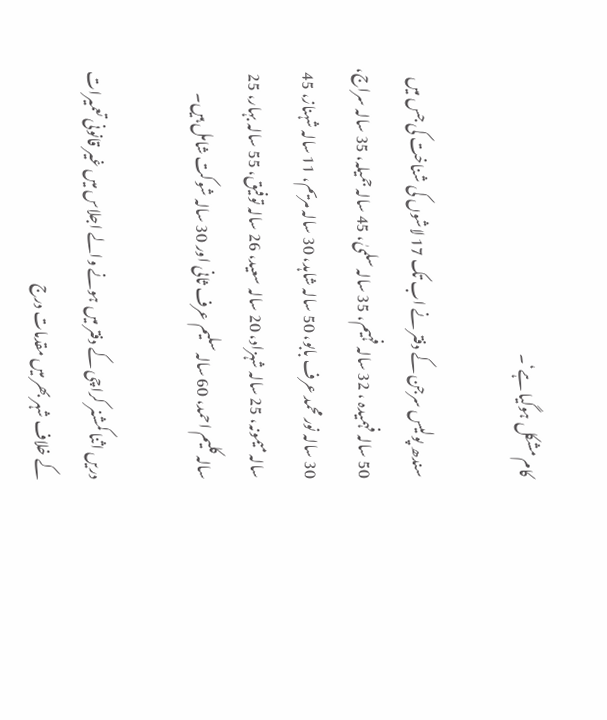کام مشکل ہوگیا ہے‘۔

سندھ پولیس سرجن کے دفتر نے اب تک 17 لاشوں کی شناخت کی جس میں 50 سالہ فہمیدہ ، 32 سالہ فہیم، 35 سالہ سلمیٰ، 45 سالہ جمیلہ، 35 سالہ سراج، 30 سالہ نور محمد عرف بابو، 50 سالہ شاہد، 30 سالہ مریم، 11 سالہ شہناز، 45 سالہ میمونہ، 25 سالہ شہزاد، 20 سالہ سعید، 26 سالہ توفیق، 55 سالہ بہار، 25 سالہ کلیم احمد، 60 سالہ سلیم عرف ثانی اور 30 سالہ شوکت شامل ہیں۔

دریں اثنا کمشنر کراچی کے دفتر میں ہونے والے اجلاس میں غیر قانونی تعمیرات کے خلاف شہر بھر میں مقدمات درج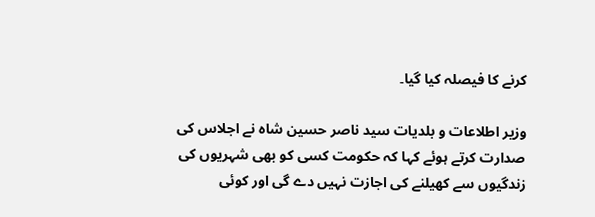کرنے کا فیصلہ کیا گیا۔

وزیر اطلاعات و بلدیات سید ناصر حسین شاہ نے اجلاس کی صدارت کرتے ہوئے کہا کہ حکومت کسی کو بھی شہریوں کی زندگیوں سے کھیلنے کی اجازت نہیں دے گی اور کوئی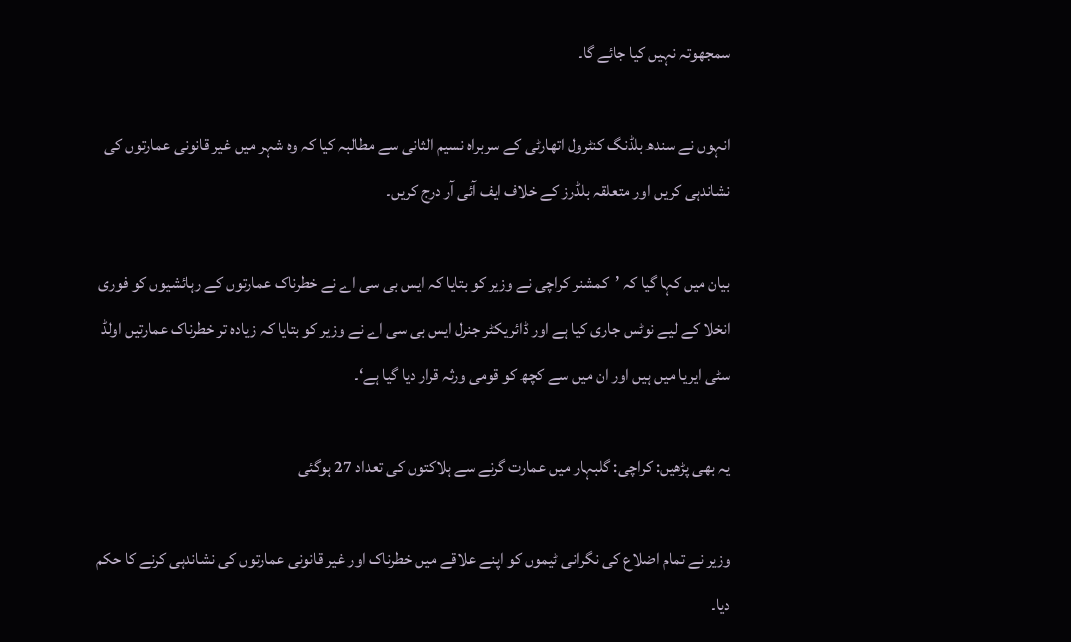سمجھوتہ نہیں کیا جائے گا۔

انہوں نے سندھ بلڈنگ کنٹرول اتھارٹی کے سربراہ نسیم الثانی سے مطالبہ کیا کہ وہ شہر میں غیر قانونی عمارتوں کی نشاندہی کریں اور متعلقہ بلڈرز کے خلاف ایف آئی آر درج کریں۔

بیان میں کہا گیا کہ ’کمشنر کراچی نے وزیر کو بتایا کہ ایس بی سی اے نے خطرناک عمارتوں کے رہائشیوں کو فوری انخلا کے لیے نوٹس جاری کیا ہے اور ڈائریکٹر جنرل ایس بی سی اے نے وزیر کو بتایا کہ زیادہ تر خطرناک عمارتیں اولڈ سٹی ایریا میں ہیں اور ان میں سے کچھ کو قومی ورثہ قرار دیا گیا ہے‘۔

یہ بھی پڑھیں: کراچی: گلبہار میں عمارت گرنے سے ہلاکتوں کی تعداد 27 ہوگئی

وزیر نے تمام اضلاع کی نگرانی ٹیموں کو اپنے علاقے میں خطرناک اور غیر قانونی عمارتوں کی نشاندہی کرنے کا حکم دیا۔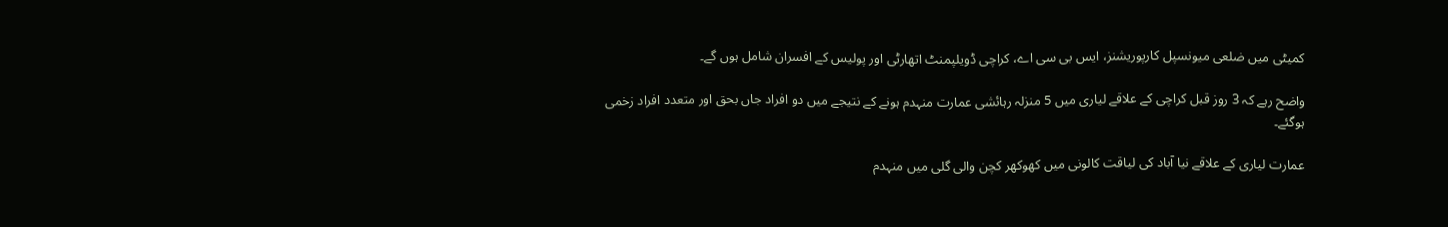کمیٹی میں ضلعی میونسپل کارپوریشنز، ایس بی سی اے، کراچی ڈویلپمنٹ اتھارٹی اور پولیس کے افسران شامل ہوں گے۔

واضح رہے کہ 3 روز قبل کراچی کے علاقے لیاری میں 5 منزلہ رہائشی عمارت منہدم ہونے کے نتیجے میں دو افراد جاں بحق اور متعدد افراد زخمی ہوگئے۔

عمارت لیاری کے علاقے نیا آباد کی لیاقت کالونی میں کھوکھر کچن والی گلی میں منہدم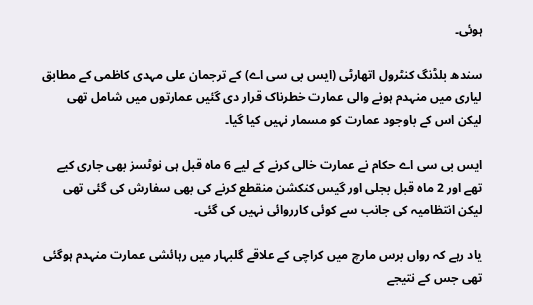ہوئی۔

سندھ بلڈنگ کنٹرول اتھارٹی (ایس بی سی اے) کے ترجمان علی مہدی کاظمی کے مطابق لیاری میں منہدم ہونے والی عمارت خطرناک قرار دی گئیں عمارتوں میں شامل تھی لیکن اس کے باوجود عمارت کو مسمار نہیں کیا گیا۔

ایس بی سی اے حکام نے عمارت خالی کرنے کے لیے 6 ماہ قبل ہی نوٹسز بھی جاری کیے تھے اور 2 ماہ قبل بجلی اور گیس کنکشن منقطع کرنے کی بھی سفارش کی گئی تھی لیکن انتظامیہ کی جانب سے کوئی کارروائی نہیں کی گئی۔

یاد رہے کہ رواں برس مارچ میں کراچی کے علاقے گلبہار میں رہائشی عمارت منہدم ہوگئی تھی جس کے نتیجے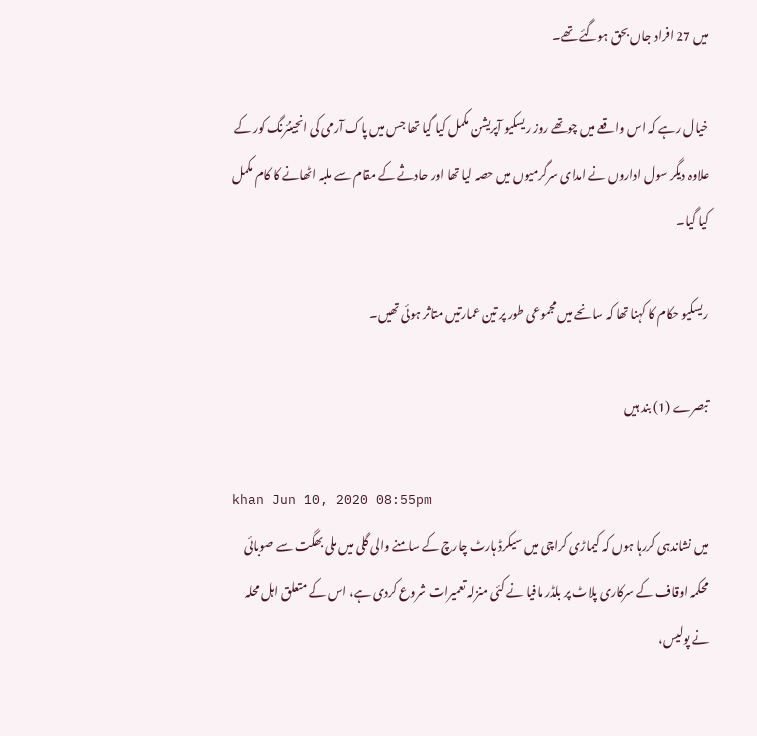میں 27 افراد جاں بحق ہوگئے تھے۔

خیال رہے کہ اس واقعے میں چوتھے روز ریسکیو آپریشن مکمل کیا گیا تھا جس میں پاک آرمی کی انجینئرنگ کور کے علاوہ دیگر سول اداروں نے امدای سرگرمیوں میں حصہ لیا تھا اور حادثے کے مقام سے ملبہ اٹھانے کا کام مکمل کیا گیا۔

ریسکیو حکام کا کہنا تھا کہ سانحے میں مجموعی طور پر تین عمارتیں متاثر ہوئی تھیں۔

تبصرے (1) بند ہیں

khan Jun 10, 2020 08:55pm
میں نشاندہی کررہا ہوں کہ کیماڑی کراچی میں سیکرڈ ہارٹ چارچ کے سامنے والی گلی میں ملی بھگت سے صوبائی محکمہ اوقاف کے سرکاری پلاٹ پر بلڈر مافیا نے کئی منزلہ تعمیرات شروع کردی ہے، اس کے متعلق اہل محلہ نے پولیس،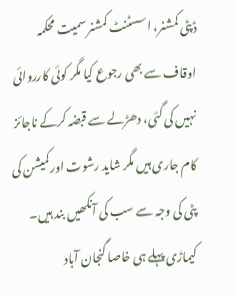ڈپٹی کمشنر، اسسٹنٹ کمشنر سمیت محکمہ اوقاف سے بھی رجوع کیا مگر کوئی کارروائی نہیں کی گئی، دھڑلے سے قبضہ کرکے ناجائز کام جاری ہیں مگر شاید رشوت اور کمیشن کی پٹی کی وجہ سے سب کی آنکھیں بند ہیں۔ کیماڑی پہلے ہی خاصا گنجان آباد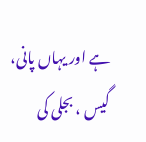ہے اور یہاں پانی، گیس ، بجلی کی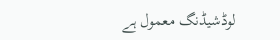لوڈشیڈنگ معمول ہے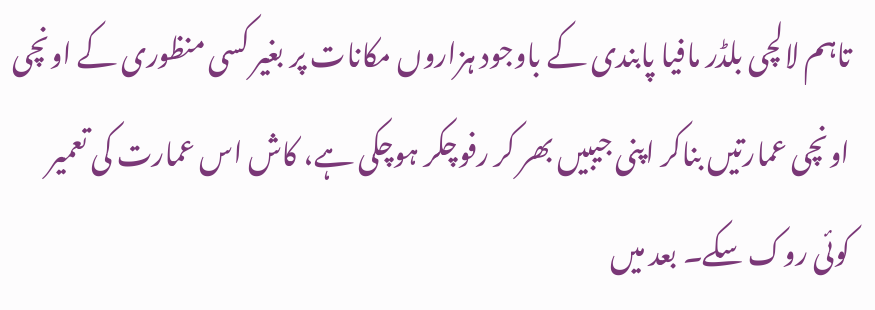تاہم لالچی بلڈر مافیا پابندی کے باوجود ہزاروں مکانات پر بغیر کسی منظوری کے اونچی اونچی عمارتیں بناکر اپنی جیبیں بھر کر رفوچکر ہوچکی ہے، کاش اس عمارت کی تعمیر کوئی روک سکے۔ بعد میں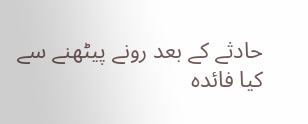حادثے کے بعد رونے پیٹھنے سے کیا فائدہ